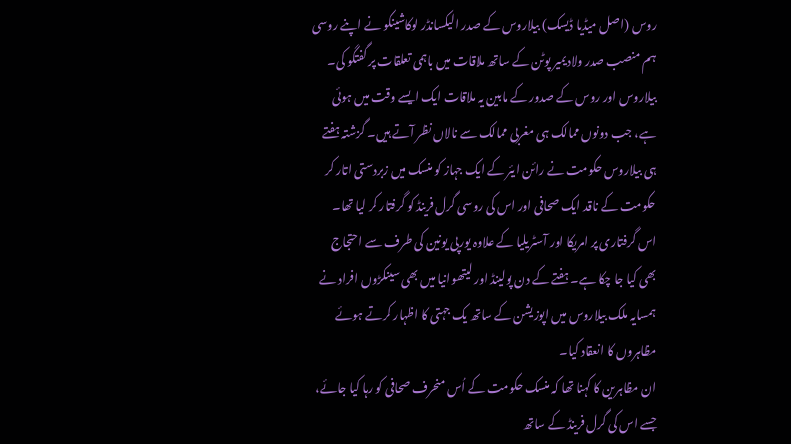روس (اصل میڈیا ڈیسک) بیلاروس کے صدر الیکسانڈر لوکاشینکو نے اپنے روسی ہم منصب صدر ولادیمیر پوٹن کے ساتھ ملاقات میں باہمی تعلقات پر گفتگو کی۔
بیلاروس اور روس کے صدور کے مابین یہ ملاقات ایک ایسے وقت میں ہوئی ہے، جب دونوں ممالک ہی مغربی ممالک سے نالاں نظر آتے ہیں۔ گزشتہ ہفتے ہی بیلاروس حکومت نے رائن ایئر کے ایک جہاز کو منسک میں زبردستی اتار کر حکومت کے ناقد ایک صحافی اور اس کی روسی گرل فرینڈ کو گرفتار کر لیا تھا۔
اس گرفتاری پر امریکا اور آسٹریلیا کے علاوہ یورپی یونین کی طرف سے احتجاج بھی کیا جا چکا ہے۔ ہفتے کے دن پولینڈ اور لیتھوانیا میں بھی سینکڑوں افراد نے ہمسایہ ملک بیلاروس میں اپوزیشن کے ساتھ یک جہتی کا اظہار کرتے ہوئے مظاہروں کا انعقاد کیا۔
ان مظاہرین کا کہنا تھا کہ منسک حکومت کے اُس منحرف صحافی کو رہا کیا جائے، جسے اس کی گرل فرینڈ کے ساتھ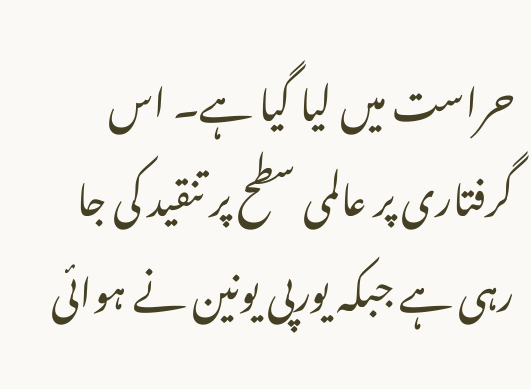حراست میں لیا گیا ہے۔ اس گرفتاری پر عالمی سطح پر تنقید کی جا رہی ہے جبکہ یورپی یونین نے ہوائی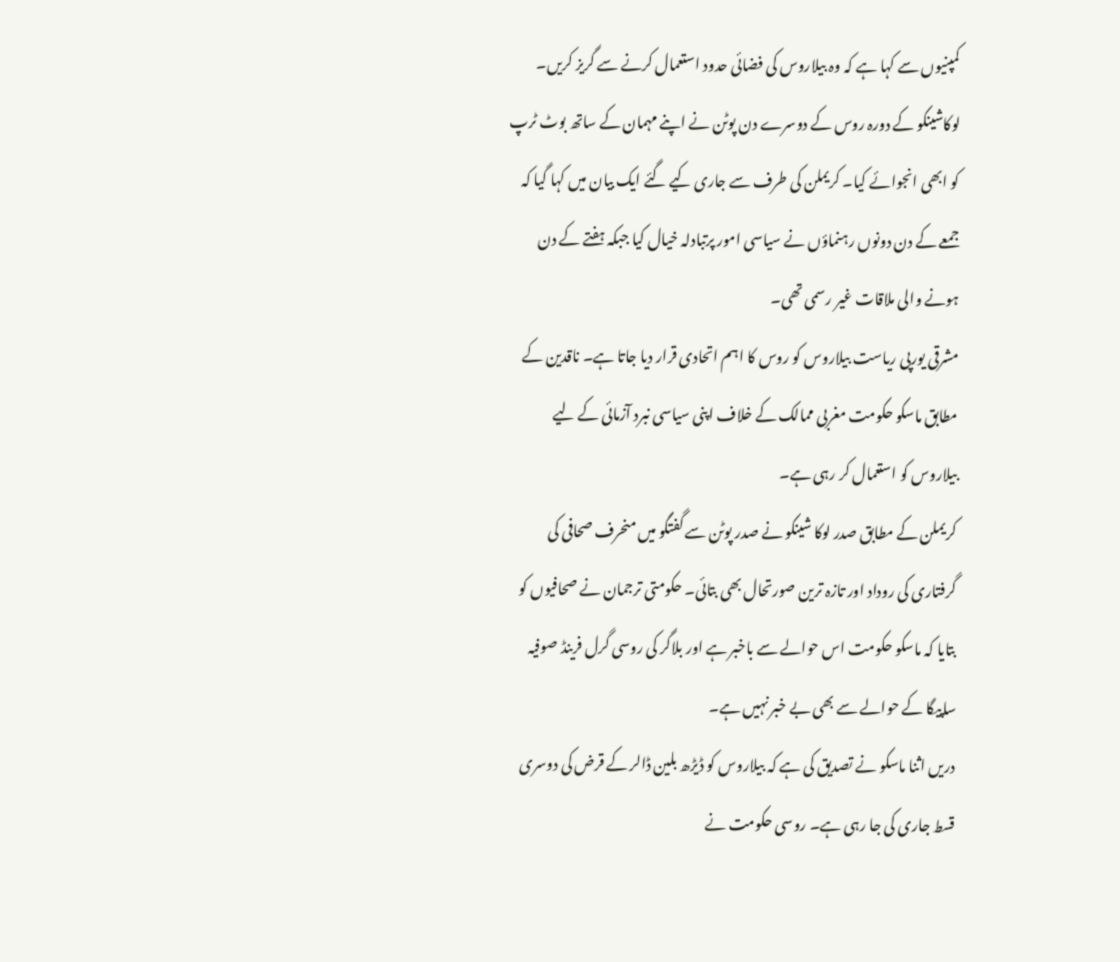کمپنیوں سے کہا ہے کہ وہ بیلاروس کی فضائی حدود استعمال کرنے سے گریز کریں۔
لوکاشینکو کے دورہ روس کے دوسرے دن پوٹن نے اپنے مہمان کے ساتھ بوٹ ٹرپ کو ابھی انجوائے کیا۔ کریملن کی طرف سے جاری کیے گئے ایک بیان میں کہا گیا کہ جمعے کے دن دونوں رہنماؤں نے سیاسی امور پرتبادلہ خیال کیا جبکہ ہفتے کے دن ہونے والی ملاقات غیر رسمی تھی۔
مشرقی یورپی ریاست بیلاروس کو روس کا اہم اتحادی قرار دیا جاتا ہے۔ ناقدین کے مطابق ماسکو حکومت مغربی ممالک کے خلاف اپنی سیاسی نبرد آزمائی کے لیے بیلاروس کو استعمال کر رہی ہے۔
کریملن کے مطابق صدر لوکا شینکو نے صدر پوٹن سے گفتگو میں منحرف صحافی کی گرفتاری کی روداد اور تازہ ترین صورتحال بھی بتائی۔ حکومتی ترجمان نے صحافیوں کو بتایا کہ ماسکو حکومت اس حوالے سے باخبر ہے اور بلاگر کی روسی گرل فرینڈ صوفیہ ساپیگا کے حوالے سے بھی بے خبر نہیں ہے۔
دریں اثنا ماسکو نے تصدیق کی ہے کہ بیلاروس کو ڈیڑھ بلین ڈالر کے قرض کی دوسری قسط جاری کی جا رہی ہے۔ روسی حکومت نے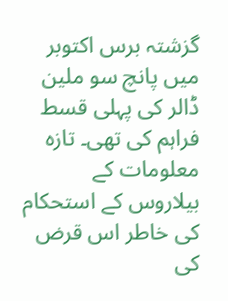گزشتہ برس اکتوبر میں پانچ سو ملین ڈالر کی پہلی قسط فراہم کی تھی۔ تازہ معلومات کے بیلاروس کے استحکام کی خاطر اس قرض کی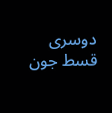دوسری قسط جون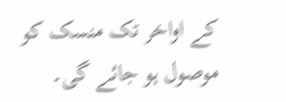کے اواخر تک منسک کو موصول ہو جائے گی۔